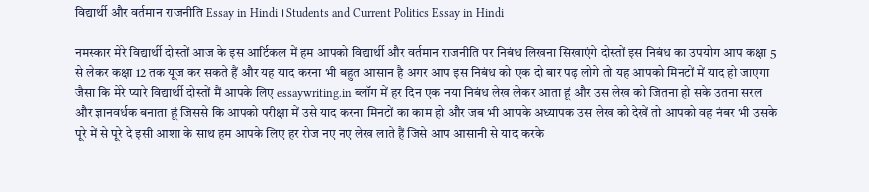विद्यार्थी और वर्तमान राजनीति Essay in Hindi । Students and Current Politics Essay in Hindi

नमस्कार मेरे विद्यार्थी दोस्तों आज के इस आर्टिकल में हम आपको विद्यार्थी और वर्तमान राजनीति पर निबंध लिखना सिखाएंगे दोस्तों इस निबंध का उपयोग आप कक्षा 5 से लेकर कक्षा 12 तक यूज कर सकते हैं और यह याद करना भी बहुत आसान है अगर आप इस निबंध को एक दो बार पढ़ लोगे तो यह आपको मिनटों में याद हो जाएगा जैसा कि मेरे प्यारे विद्यार्थी दोस्तों मैं आपके लिए essaywriting.in ब्लॉग में हर दिन एक नया निबंध लेख लेकर आता हूं और उस लेख को जितना हो सके उतना सरल और ज्ञानवर्धक बनाता हूं जिससे कि आपको परीक्षा में उसे याद करना मिनटों का काम हो और जब भी आपके अध्यापक उस लेख को देखें तो आपको वह नंबर भी उसके पूरे में से पूरे दे इसी आशा के साथ हम आपके लिए हर रोज नए नए लेख लाते हैं जिसे आप आसानी से याद करके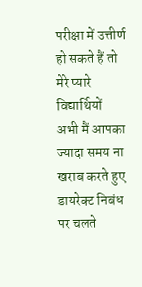परीक्षा में उत्तीर्ण हो सकते हैं तो मेरे प्यारे विद्यार्थियों अभी मैं आपका ज्यादा समय ना खराब करते हुए डायरेक्ट निबंध पर चलते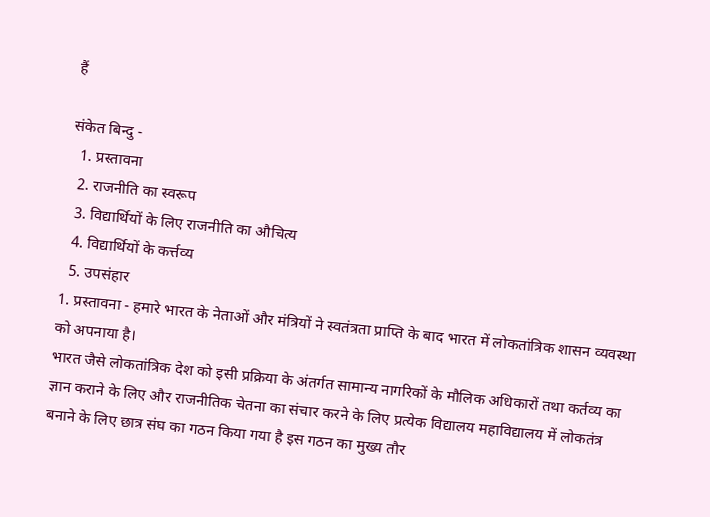हैं

संकेत बिन्दु -
  1. प्रस्तावना
  2. राजनीति का स्वरूप
  3. विद्यार्थियों के लिए राजनीति का औचित्य
  4. विद्यार्थियों के कर्त्तव्य
  5. उपसंहार
1. प्रस्तावना - हमारे भारत के नेताओं और मंत्रियों ने स्वतंत्रता प्राप्ति के बाद भारत में लोकतांत्रिक शासन व्यवस्था को अपनाया है।
भारत जैसे लोकतांत्रिक देश को इसी प्रक्रिया के अंतर्गत सामान्य नागरिकों के मौलिक अधिकारों तथा कर्तव्य का ज्ञान कराने के लिए और राजनीतिक चेतना का संचार करने के लिए प्रत्येक विद्यालय महाविद्यालय में लोकतंत्र बनाने के लिए छात्र संघ का गठन किया गया है इस गठन का मुख्य तौर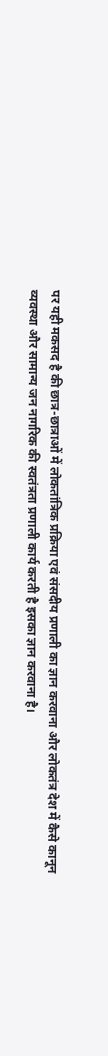पर यही मकसद है की छात्र-छात्राओं में लोकतांत्रिक प्रक्रिया एवं संसदीय प्रणाली का ज्ञान करवाना और लोकतंत्र देश में कैसे कानून व्यवस्था और सामान्य जन नागरिक की स्वतंत्रता प्रणाली कार्य करती है इसका ज्ञान करवाना है।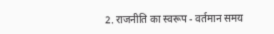2. राजनीति का स्वरूप - वर्तमान समय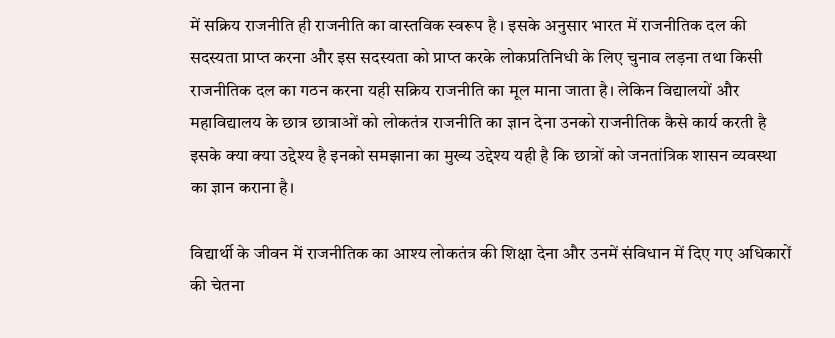में सक्रिय राजनीति ही राजनीति का वास्तविक स्वरूप है । इसके अनुसार भारत में राजनीतिक दल की सदस्यता प्राप्त करना और इस सदस्यता को प्राप्त करके लोकप्रतिनिधी के लिए चुनाव लड़ना तथा किसी राजनीतिक दल का गठन करना यही सक्रिय राजनीति का मूल माना जाता है। लेकिन विद्यालयों और महाविद्यालय के छात्र छात्राओं को लोकतंत्र राजनीति का ज्ञान देना उनको राजनीतिक कैसे कार्य करती है इसके क्या क्या उद्देश्य है इनको समझाना का मुख्य उद्देश्य यही है कि छात्रों को जनतांत्रिक शासन व्यवस्था का ज्ञान कराना है।

विद्यार्थी के जीवन में राजनीतिक का आश्य लोकतंत्र की शिक्षा देना और उनमें संविधान में दिए गए अधिकारों की चेतना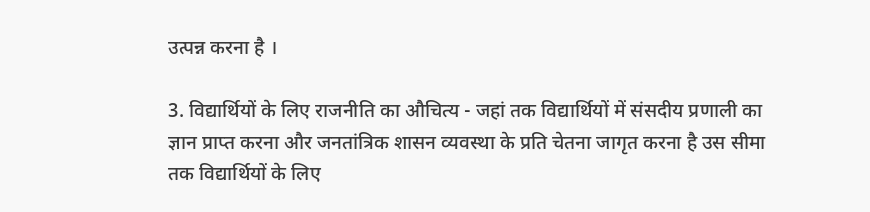उत्पन्न करना है ।

3. विद्यार्थियों के लिए राजनीति का औचित्य - जहां तक विद्यार्थियों में संसदीय प्रणाली का ज्ञान प्राप्त करना और जनतांत्रिक शासन व्यवस्था के प्रति चेतना जागृत करना है उस सीमा तक विद्यार्थियों के लिए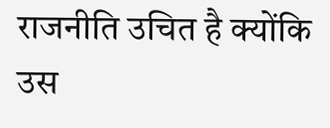राजनीति उचित है क्योंकि उस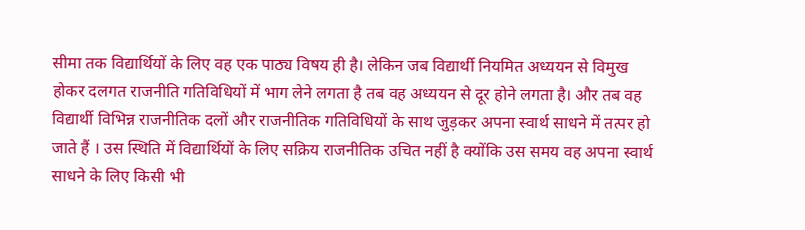सीमा तक विद्यार्थियों के लिए वह एक पाठ्य विषय ही है। लेकिन जब विद्यार्थी नियमित अध्ययन से विमुख होकर दलगत राजनीति गतिविधियों में भाग लेने लगता है तब वह अध्ययन से दूर होने लगता है। और तब वह विद्यार्थी विभिन्न राजनीतिक दलों और राजनीतिक गतिविधियों के साथ जुड़कर अपना स्वार्थ साधने में तत्पर हो जाते हैं । उस स्थिति में विद्यार्थियों के लिए सक्रिय राजनीतिक उचित नहीं है क्योंकि उस समय वह अपना स्वार्थ साधने के लिए किसी भी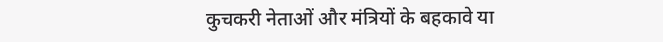कुचकरी नेताओं और मंत्रियों के बहकावे या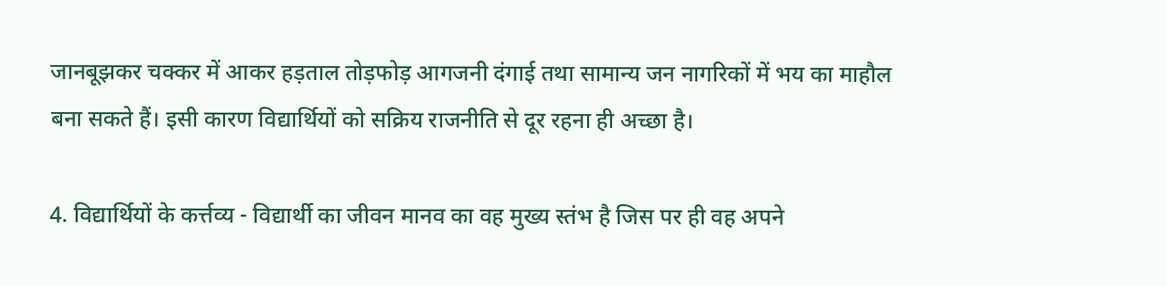जानबूझकर चक्कर में आकर हड़ताल तोड़फोड़ आगजनी दंगाई तथा सामान्य जन नागरिकों में भय का माहौल बना सकते हैं। इसी कारण विद्यार्थियों को सक्रिय राजनीति से दूर रहना ही अच्छा है।

4. विद्यार्थियों के कर्त्तव्य - विद्यार्थी का जीवन मानव का वह मुख्य स्तंभ है जिस पर ही वह अपने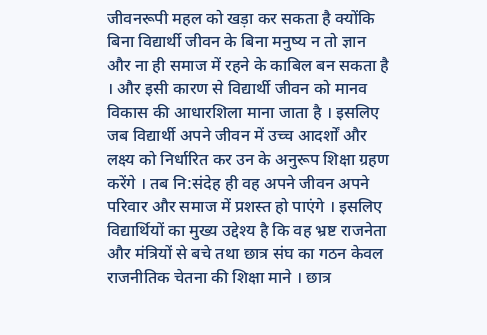जीवनरूपी महल को खड़ा कर सकता है क्योंकि बिना विद्यार्थी जीवन के बिना मनुष्य न तो ज्ञान और ना ही समाज में रहने के काबिल बन सकता है । और इसी कारण से विद्यार्थी जीवन को मानव विकास की आधारशिला माना जाता है । इसलिए जब विद्यार्थी अपने जीवन में उच्च आदर्शों और लक्ष्य को निर्धारित कर उन के अनुरूप शिक्षा ग्रहण करेंगे । तब नि:संदेह ही वह अपने जीवन अपने परिवार और समाज में प्रशस्त हो पाएंगे । इसलिए विद्यार्थियों का मुख्य उद्देश्य है कि वह भ्रष्ट राजनेता और मंत्रियों से बचे तथा छात्र संघ का गठन केवल राजनीतिक चेतना की शिक्षा माने । छात्र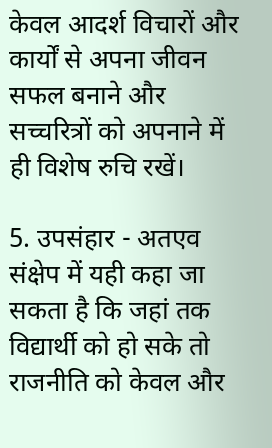केवल आदर्श विचारों और कार्यों से अपना जीवन सफल बनाने और सच्चरित्रों को अपनाने में ही विशेष रुचि रखें।

5. उपसंहार - अतएव संक्षेप में यही कहा जा सकता है कि जहां तक विद्यार्थी को हो सके तो राजनीति को केवल और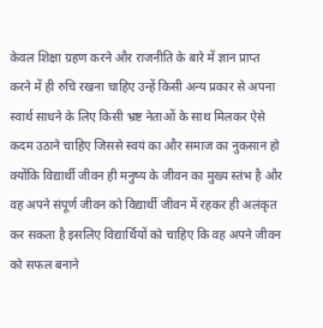केवल शिक्षा ग्रहण करने और राजनीति के बारे में ज्ञान प्राप्त करने में ही रुचि रखना चाहिए उन्हें किसी अन्य प्रकार से अपना स्वार्थ साधने के लिए किसी भ्रष्ट नेताओं के साथ मिलकर ऐसे कदम उठाने चाहिए जिससे स्वयं का और समाज का नुकसान हो क्योंकि विद्यार्थी जीवन ही मनुष्य के जीवन का मुख्य स्तंभ है और वह अपने संपूर्ण जीवन को विद्यार्थी जीवन में रहकर ही अलंकृत कर सकता है इसलिए विद्यार्थियों को चाहिए कि वह अपने जीवन को सफल बनाने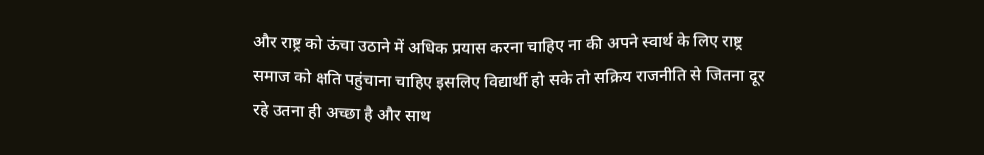और राष्ट्र को ऊंचा उठाने में अधिक प्रयास करना चाहिए ना की अपने स्वार्थ के लिए राष्ट्र समाज को क्षति पहुंचाना चाहिए इसलिए विद्यार्थी हो सके तो सक्रिय राजनीति से जितना दूर रहे उतना ही अच्छा है और साथ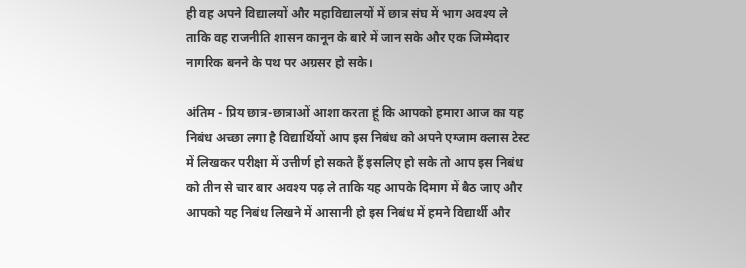ही वह अपने विद्यालयों और महाविद्यालयों में छात्र संघ में भाग अवश्य ले ताकि वह राजनीति शासन कानून के बारे में जान सके और एक जिम्मेदार नागरिक बनने के पथ पर अग्रसर हो सके।

अंतिम - प्रिय छात्र-छात्राओं आशा करता हूं कि आपको हमारा आज का यह निबंध अच्छा लगा है विद्यार्थियों आप इस निबंध को अपने एग्जाम क्लास टेस्ट में लिखकर परीक्षा में उत्तीर्ण हो सकते हैं इसलिए हो सके तो आप इस निबंध को तीन से चार बार अवश्य पढ़ ले ताकि यह आपके दिमाग में बैठ जाए और आपको यह निबंध लिखने में आसानी हो इस निबंध में हमने विद्यार्थी और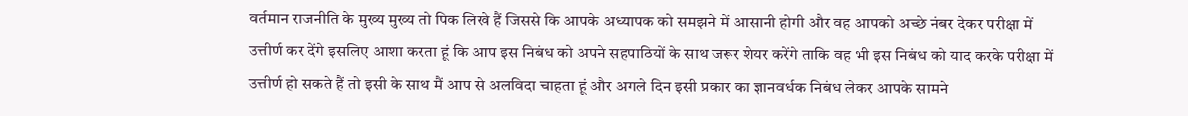वर्तमान राजनीति के मुख्य मुख्य तो पिक लिखे हैं जिससे कि आपके अध्यापक को समझने में आसानी होगी और वह आपको अच्छे नंबर देकर परीक्षा में उत्तीर्ण कर देंगे इसलिए आशा करता हूं कि आप इस निबंध को अपने सहपाठियों के साथ जरूर शेयर करेंगे ताकि वह भी इस निबंध को याद करके परीक्षा में उत्तीर्ण हो सकते हैं तो इसी के साथ मैं आप से अलविदा चाहता हूं और अगले दिन इसी प्रकार का ज्ञानवर्धक निबंध लेकर आपके सामने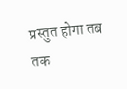प्रस्तुत होगा तब तक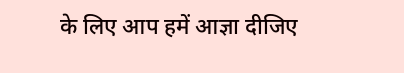के लिए आप हमें आज्ञा दीजिए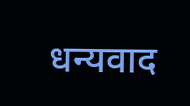धन्यवाद